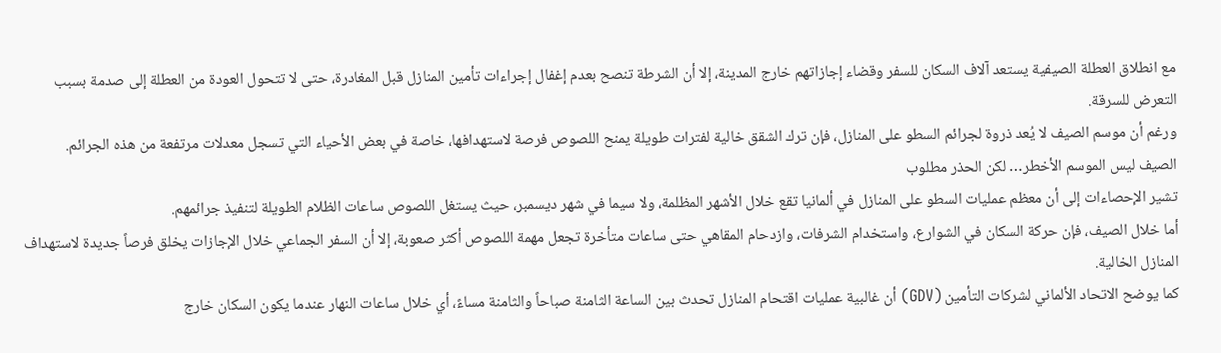مع انطلاق العطلة الصيفية يستعد آلاف السكان للسفر وقضاء إجازاتهم خارج المدينة، إلا أن الشرطة تنصح بعدم إغفال إجراءات تأمين المنازل قبل المغادرة، حتى لا تتحول العودة من العطلة إلى صدمة بسبب التعرض للسرقة.
ورغم أن موسم الصيف لا يُعد ذروة لجرائم السطو على المنازل، فإن ترك الشقق خالية لفترات طويلة يمنح اللصوص فرصة لاستهدافها، خاصة في بعض الأحياء التي تسجل معدلات مرتفعة من هذه الجرائم.
الصيف ليس الموسم الأخطر… لكن الحذر مطلوب
تشير الإحصاءات إلى أن معظم عمليات السطو على المنازل في ألمانيا تقع خلال الأشهر المظلمة، ولا سيما في شهر ديسمبر، حيث يستغل اللصوص ساعات الظلام الطويلة لتنفيذ جرائمهم.
أما خلال الصيف، فإن حركة السكان في الشوارع، واستخدام الشرفات، وازدحام المقاهي حتى ساعات متأخرة تجعل مهمة اللصوص أكثر صعوبة، إلا أن السفر الجماعي خلال الإجازات يخلق فرصاً جديدة لاستهداف المنازل الخالية.
كما يوضح الاتحاد الألماني لشركات التأمين (GDV) أن غالبية عمليات اقتحام المنازل تحدث بين الساعة الثامنة صباحاً والثامنة مساءً، أي خلال ساعات النهار عندما يكون السكان خارج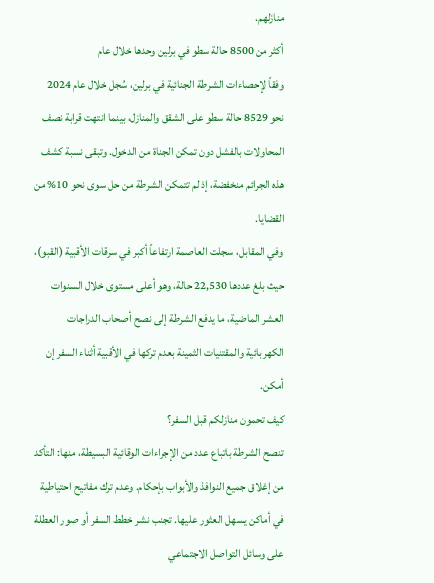منازلهم.
أكثر من 8500 حالة سطو في برلين وحدها خلال عام
وفقاً لإحصاءات الشرطة الجنائية في برلين، سُجل خلال عام 2024 نحو 8529 حالة سطو على الشقق والمنازل، بينما انتهت قرابة نصف المحاولات بالفشل دون تمكن الجناة من الدخول. وتبقى نسبة كشف هذه الجرائم منخفضة، إذ لم تتمكن الشرطة من حل سوى نحو 10% من القضايا.
وفي المقابل، سجلت العاصمة ارتفاعاً أكبر في سرقات الأقبية (القبو)، حيث بلغ عددها 22,530 حالة، وهو أعلى مستوى خلال السنوات العشر الماضية، ما يدفع الشرطة إلى نصح أصحاب الدراجات الكهربائية والمقتنيات الثمينة بعدم تركها في الأقبية أثناء السفر إن أمكن.
كيف تحمون منازلكم قبل السفر؟
تنصح الشرطة باتباع عدد من الإجراءات الوقائية البسيطة، منها: التأكد من إغلاق جميع النوافذ والأبواب بإحكام. وعدم ترك مفاتيح احتياطية في أماكن يسهل العثور عليها. تجنب نشر خطط السفر أو صور العطلة على وسائل التواصل الاجتماعي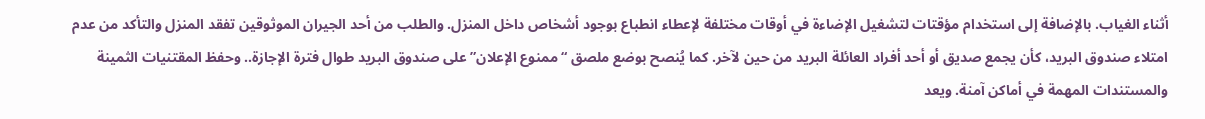أثناء الغياب. بالإضافة إلى استخدام مؤقتات لتشغيل الإضاءة في أوقات مختلفة لإعطاء انطباع بوجود أشخاص داخل المنزل. والطلب من أحد الجيران الموثوقين تفقد المنزل والتأكد من عدم امتلاء صندوق البريد، كأن يجمع صديق أو أحد أفراد العائلة البريد من حين لآخر. كما يُنصح بوضع ملصق “ممنوع الإعلان” على صندوق البريد طوال فترة الإجازة.. وحفظ المقتنيات الثمينة والمستندات المهمة في أماكن آمنة. ويعد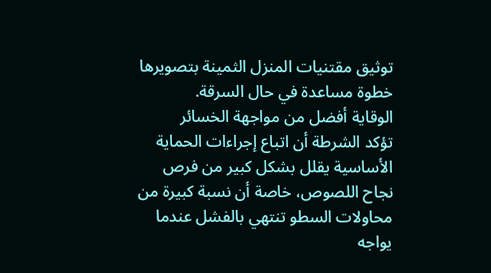توثيق مقتنيات المنزل الثمينة بتصويرها خطوة مساعدة في حال السرقة.
الوقاية أفضل من مواجهة الخسائر
تؤكد الشرطة أن اتباع إجراءات الحماية الأساسية يقلل بشكل كبير من فرص نجاح اللصوص، خاصة أن نسبة كبيرة من محاولات السطو تنتهي بالفشل عندما يواجه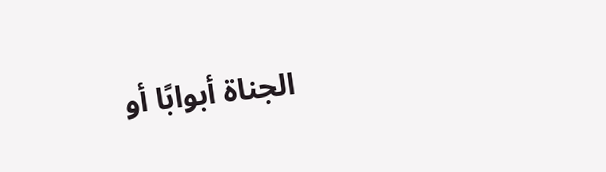الجناة أبوابًا أو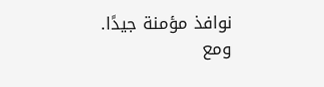نوافذ مؤمنة جيدًا. ومع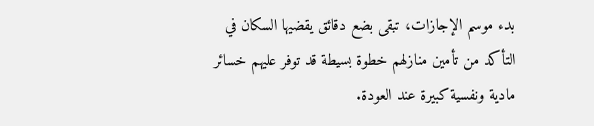بدء موسم الإجازات، تبقى بضع دقائق يقضيها السكان في التأكد من تأمين منازلهم خطوة بسيطة قد توفر عليهم خسائر مادية ونفسية كبيرة عند العودة.